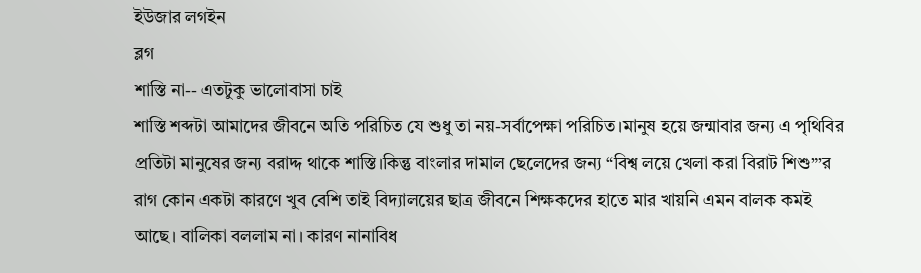ইউজার লগইন
ব্লগ
শাস্তি না-- এতটুকু ভালোবাসা চাই
শাস্তি শব্দটা আমাদের জীবনে অতি পরিচিত যে শুধু তা নয়-সর্বাপেক্ষা পরিচিত।মানুষ হয়ে জন্মাবার জন্য এ পৃথিবির প্রতিটা মানুষের জন্য বরাদ্দ থাকে শাস্তি।কিন্তু বাংলার দামাল ছেলেদের জন্য “বিশ্ব লয়ে খেলা করা বিরাট শিশু”’র রাগ কোন একটা কারণে খুব বেশি তাই বিদ্যালয়ের ছাত্র জীবনে শিক্ষকদের হাতে মার খায়নি এমন বালক কমই আছে। বালিকা বললাম না। কারণ নানাবিধ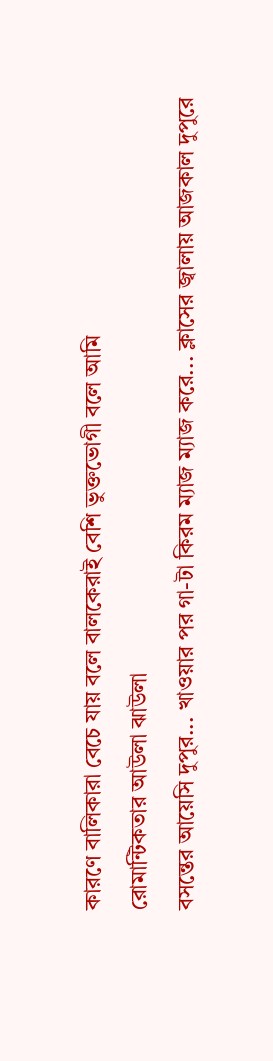কারণে বালিকারা বেচে যায় বলে বালকেরাই বেশি ভুক্তভোগী বলে আমি
রোমান্টিকতার আউলা ঝাউলা
বসন্তের আয়েসি দুপুর... খাওয়ার পর গা-টা কিরম ম্যাজ ম্যাজ করে... ক্লাসের জ্বালায় আজকাল দুপুরে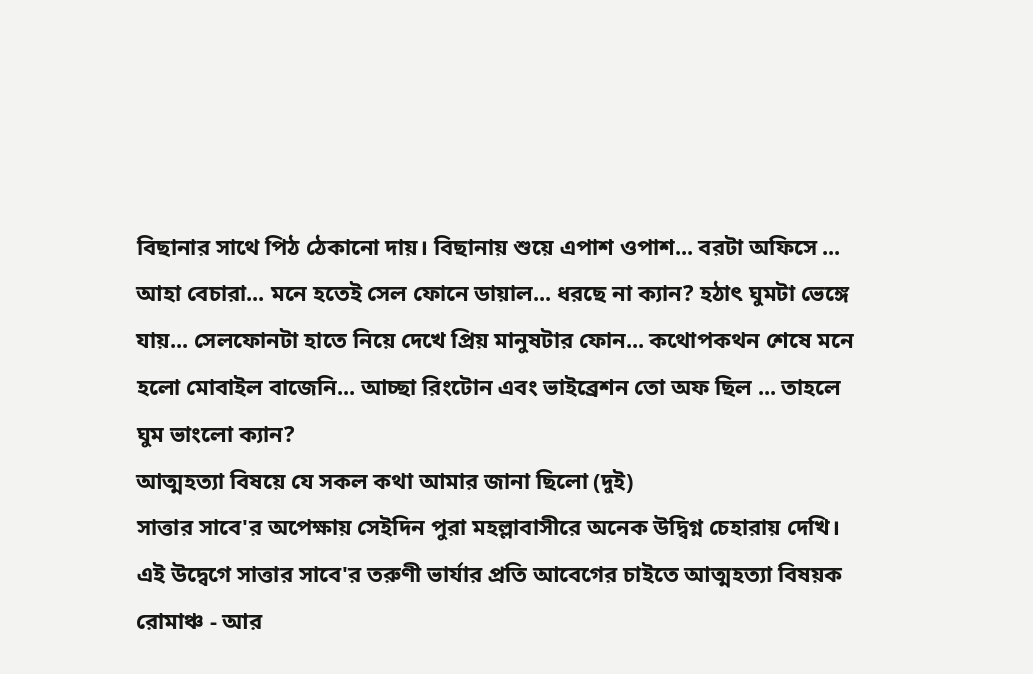বিছানার সাথে পিঠ ঠেকানো দায়। বিছানায় শুয়ে এপাশ ওপাশ... বরটা অফিসে ... আহা বেচারা... মনে হতেই সেল ফোনে ডায়াল... ধরছে না ক্যান? হঠাৎ ঘুমটা ভেঙ্গে যায়... সেলফোনটা হাতে নিয়ে দেখে প্রিয় মানুষটার ফোন... কথোপকথন শেষে মনে হলো মোবাইল বাজেনি... আচ্ছা রিংটোন এবং ভাইব্রেশন তো অফ ছিল ... তাহলে ঘুম ভাংলো ক্যান?
আত্মহত্যা বিষয়ে যে সকল কথা আমার জানা ছিলো (দুই)
সাত্তার সাবে'র অপেক্ষায় সেইদিন পুরা মহল্লাবাসীরে অনেক উদ্বিগ্ন চেহারায় দেখি। এই উদ্বেগে সাত্তার সাবে'র তরুণী ভার্যার প্রতি আবেগের চাইতে আত্মহত্যা বিষয়ক রোমাঞ্চ - আর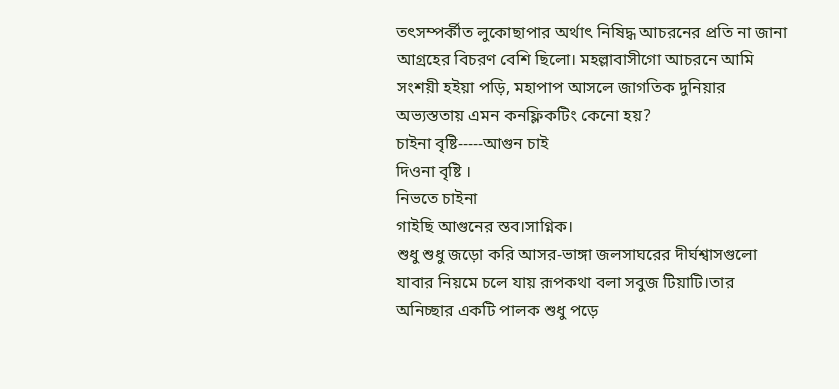তৎসম্পর্কীত লুকোছাপার অর্থাৎ নিষিদ্ধ আচরনের প্রতি না জানা আগ্রহের বিচরণ বেশি ছিলো। মহল্লাবাসীগো আচরনে আমি সংশয়ী হইয়া পড়ি, মহাপাপ আসলে জাগতিক দুনিয়ার অভ্যস্ততায় এমন কনফ্লিকটিং কেনো হয়?
চাইনা বৃষ্টি-----আগুন চাই
দিওনা বৃষ্টি ।
নিভতে চাইনা
গাইছি আগুনের স্তব।সাগ্নিক।
শুধু শুধু জড়ো করি আসর-ভাঙ্গা জলসাঘরের দীর্ঘশ্বাসগুলো
যাবার নিয়মে চলে যায় রূপকথা বলা সবুজ টিয়াটি।তার
অনিচ্ছার একটি পালক শুধু পড়ে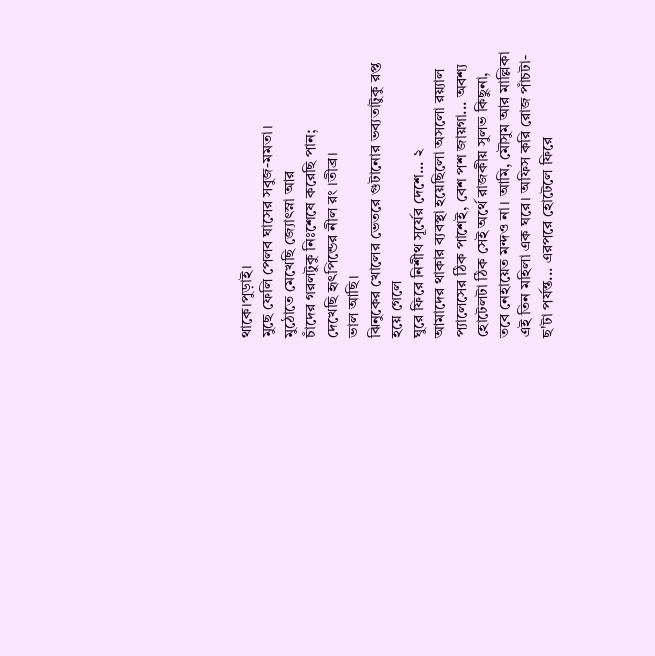থাকে।পুড়াই।
মুছে ফেলি পেলব ঘাসের সবুজ-মমতা।
মুঠোতে মেখেছি জ্যোৎস্না আর
চাঁদের গরলটুকু নিঃশেষে করেছি পান;
দেখেছি হৃৎপিন্ডের নীল রং ।তীব্র।
ভাল আছি।
ঝিনুকের খোলের ভেতরে গুটানোর ভব্যতাটুকু রপ্ত হয়ে গেলে
ঘুরে ফিরে নিশীথ সূর্যের দেশে... ২
আমাদের থাকার ব্যবস্থা হয়েছিলো অসলো রয়্যাল প্যালেসের ঠিক পাশেই, বেশ পশ জায়গা... অবশ্য হোটেলটা ঠিক সেই অর্থে রাজকীয় সুলভ কিছুনা, তবে নেহায়েত মন্দও না। আমি, মৌসুম আর মাল্লিকা এই তিন মহিলা এক ঘরে। অফিস করি রোজ পাঁচটা-ছ'টা পর্যন্ত... এরপরে হোটেলে ফিরে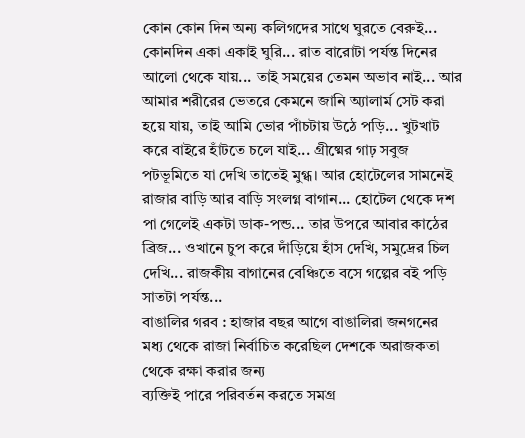কোন কোন দিন অন্য কলিগদের সাথে ঘুরতে বেরুই... কোনদিন একা একাই ঘুরি... রাত বারোটা পর্যন্ত দিনের আলো থেকে যায়... তাই সময়ের তেমন অভাব নাই... আর আমার শরীরের ভেতরে কেমনে জানি অ্যালার্ম সেট করা হয়ে যায়, তাই আমি ভোর পাঁচটায় উঠে পড়ি... খুটখাট করে বাইরে হাঁটতে চলে যাই... গ্রীষ্মের গাঢ় সবুজ পটভূমিতে যা দেখি তাতেই মুগ্ধ। আর হোটেলের সামনেই রাজার বাড়ি আর বাড়ি সংলগ্ন বাগান... হোটেল থেকে দশ পা গেলেই একটা ডাক-পন্ড... তার উপরে আবার কাঠের ব্রিজ... ওখানে চুপ করে দাঁড়িয়ে হাঁস দেখি, সমুদ্রের চিল দেখি... রাজকীয় বাগানের বেঞ্চিতে বসে গল্পের বই পড়ি সাতটা পর্যন্ত...
বাঙালির গরব : হাজার বছর আগে বাঙালিরা জনগনের মধ্য থেকে রাজা নির্বাচিত করেছিল দেশকে অরাজকতা থেকে রক্ষা করার জন্য
ব্যক্তিই পারে পরিবর্তন করতে সমগ্র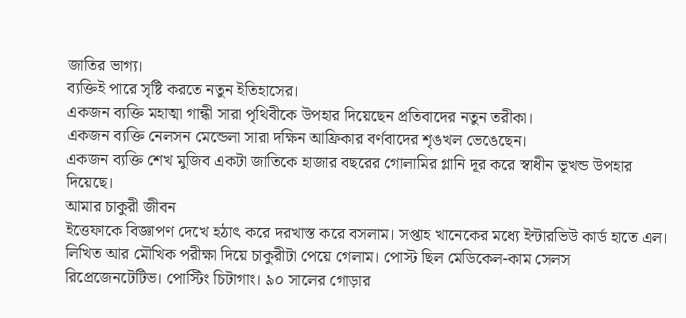জাতির ভাগ্য।
ব্যক্তিই পারে সৃষ্টি করতে নতুন ইতিহাসের।
একজন ব্যক্তি মহাত্মা গান্ধী সারা পৃথিবীকে উপহার দিয়েছেন প্রতিবাদের নতুন তরীকা।
একজন ব্যক্তি নেলসন মেন্ডেলা সারা দক্ষিন আফ্রিকার বর্ণবাদের শৃঙখল ভেঙেছেন।
একজন ব্যক্তি শেখ মুজিব একটা জাতিকে হাজার বছরের গোলামির গ্লানি দূর করে স্বাধীন ভূখন্ড উপহার দিয়েছে।
আমার চাকুরী জীবন
ইত্তেফাকে বিজ্ঞাপণ দেখে হঠাৎ করে দরখাস্ত করে বসলাম। সপ্তাহ খানেকের মধ্যে ইন্টারভিউ কার্ড হাতে এল। লিখিত আর মৌখিক পরীক্ষা দিয়ে চাকুরীটা পেয়ে গেলাম। পোস্ট ছিল মেডিকেল-কাম সেলস রিপ্রেজেনটেটিভ। পোস্টিং চিটাগাং। ৯০ সালের গোড়ার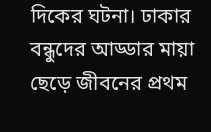দিকের ঘটনা। ঢাকার বন্ধুদের আড্ডার মায়া ছেড়ে জীবনের প্রথম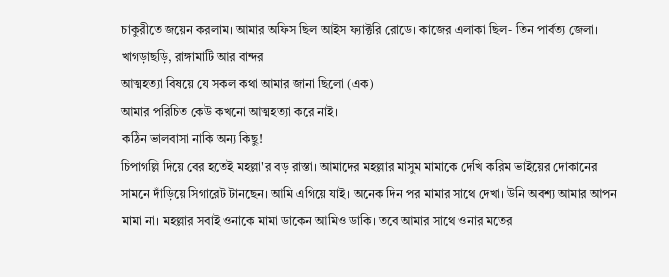চাকুরীতে জয়েন করলাম। আমার অফিস ছিল আইস ফ্যাক্টরি রোডে। কাজের এলাকা ছিল- তিন পার্বত্য জেলা। খাগড়াছড়ি, রাঙ্গামাটি আর বান্দর
আত্মহত্যা বিষয়ে যে সকল কথা আমার জানা ছিলো (এক)
আমার পরিচিত কেউ কখনো আত্মহত্যা করে নাই।
কঠিন ভালবাসা নাকি অন্য কিছু!
চিপাগল্লি দিয়ে বের হতেই মহল্লা'র বড় রাস্তা। আমাদের মহল্লার মাসুম মামাকে দেখি করিম ভাইয়ের দোকানের সামনে দাঁড়িয়ে সিগারেট টানছেন। আমি এগিয়ে যাই। অনেক দিন পর মামার সাথে দেখা। উনি অবশ্য আমার আপন মামা না। মহল্লার সবাই ওনাকে মামা ডাকেন আমিও ডাকি। তবে আমার সাথে ওনার মতের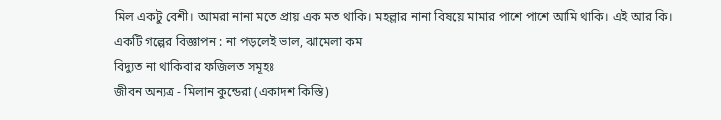মিল একটু বেশী। আমরা নানা মতে প্রায় এক মত থাকি। মহল্লার নানা বিষয়ে মামার পাশে পাশে আমি থাকি। এই আর কি।
একটি গল্পের বিজ্ঞাপন : না পড়লেই ভাল, ঝামেলা কম
বিদ্যুত না থাকিবার ফজিলত সমূহঃ
জীবন অন্যত্র - মিলান কুন্ডেরা (একাদশ কিস্তি)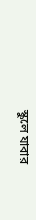স্কুলে যাবার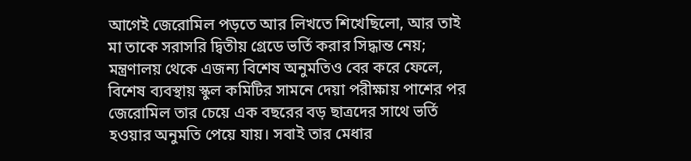আগেই জেরোমিল পড়তে আর লিখতে শিখেছিলো, আর তাই মা তাকে সরাসরি দ্বিতীয় গ্রেডে ভর্তি করার সিদ্ধান্ত নেয়; মন্ত্রণালয় থেকে এজন্য বিশেষ অনুমতিও বের করে ফেলে, বিশেষ ব্যবস্থায় স্কুল কমিটির সামনে দেয়া পরীক্ষায় পাশের পর জেরোমিল তার চেয়ে এক বছরের বড় ছাত্রদের সাথে ভর্তি হওয়ার অনুমতি পেয়ে যায়। সবাই তার মেধার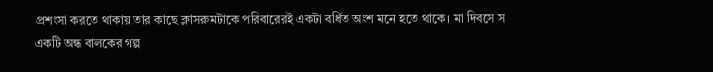প্রশংসা করতে থাকায় তার কাছে ক্লাসরুমটাকে পরিবারেরই একটা বর্ধিত অংশ মনে হতে থাকে। মা দিবসে স
একটি অন্ধ বালকের গল্প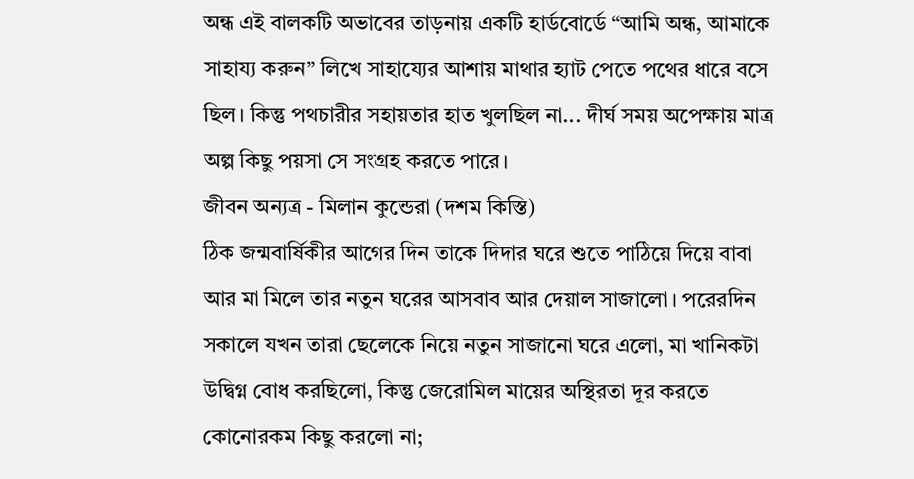অন্ধ এই বালকটি অভাবের তাড়নায় একটি হার্ডবোর্ডে “আমি অন্ধ, আমাকে সাহায্য করুন” লিখে সাহায্যের আশায় মাথার হ্যাট পেতে পথের ধারে বসে ছিল। কিন্তু পথচারীর সহায়তার হাত খুলছিল না... দীর্ঘ সময় অপেক্ষায় মাত্র অল্প কিছু পয়সা সে সংগ্রহ করতে পারে।
জীবন অন্যত্র - মিলান কুন্ডেরা (দশম কিস্তি)
ঠিক জন্মবার্ষিকীর আগের দিন তাকে দিদার ঘরে শুতে পাঠিয়ে দিয়ে বাবা আর মা মিলে তার নতুন ঘরের আসবাব আর দেয়াল সাজালো। পরেরদিন সকালে যখন তারা ছেলেকে নিয়ে নতুন সাজানো ঘরে এলো, মা খানিকটা উদ্বিগ্ন বোধ করছিলো, কিন্তু জেরোমিল মায়ের অস্থিরতা দূর করতে কোনোরকম কিছু করলো না;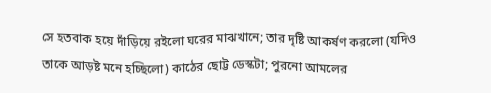সে হতবাক হয়ে দাঁড়িয়ে রইলো ঘরের মাঝখানে; তার দৃষ্টি আকর্ষণ করলো (যদিও তাকে আড়ষ্ট মনে হচ্ছিলো) কাঠের ছোট্ট ডেস্কটা; পুরনো আমলের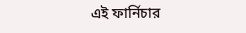এই ফার্নিচার